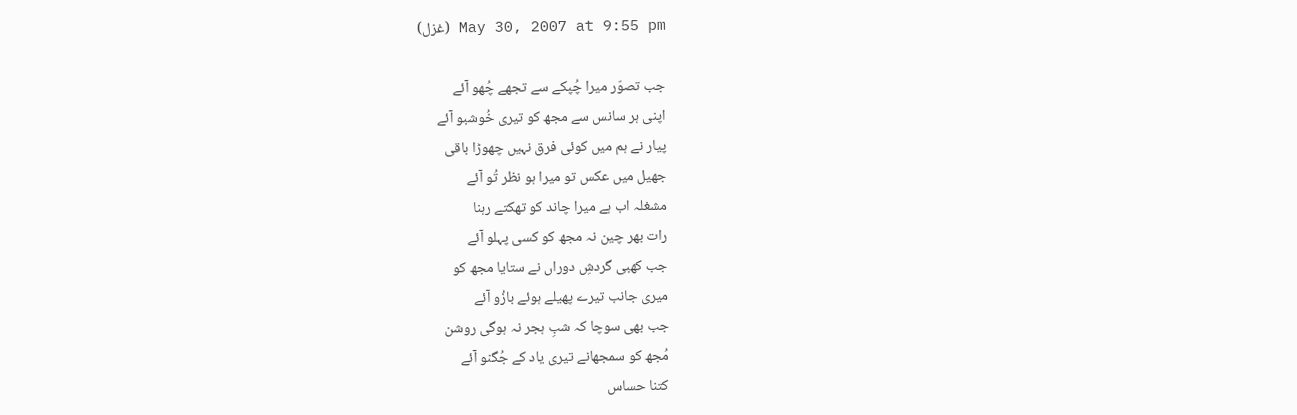May 30, 2007 at 9:55 pm (غزل)

جب تصوّر میرا چُپکے سے تجھے چُھو آئے
اپنی ہر سانس سے مجھ کو تیری خُوشبو آئے
پیار نے ہم میں کوئی فرق نہیں چھوڑا باقی
جھیل میں عکس تو میرا ہو نظر تُو آئے
مشغلہ اب ہے میرا چاند کو تھکتے رہنا
رات بھر چین نہ مجھ کو کسی پہلو آئے
جب کھبی گردشِ دوراں نے ستایا مجھ کو
میری جانب تیرے پھیلے ہوئے بازُو آئے
جب بھی سوچا کہ شبِ ہجر نہ ہوگی روشن
مُجھ کو سمجھانے تیری یاد کے جُگنو آئے
کتنا حساس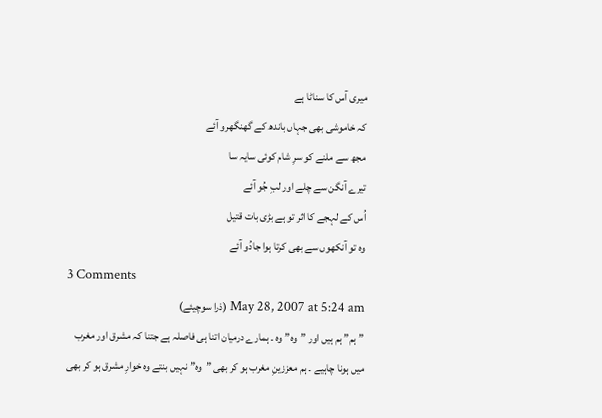میری آس کا سناٹا ہے
کہ خاموشی بھی جہاں باندھ کے گھنگھرو آئے
مجھ سے ملنے کو سرِ شام کوئی سایہ سا
تیرے آنگن سے چلے اور لبِ جُو آئے
اُس کے لہجے کا اثر تو ہے بڑی بات قتیل
وہ تو آنکھوں سے بھی کرتا ہوا جادُو آئے
3 Comments
May 28, 2007 at 5:24 am (ذرا سوچیئے)
”ہم” ہم ہیں اور ”وہ” وہ ۔ ہمارے درمیان اتنا ہی فاصلہ ہے جتنا کہ مشرق اور مغرب میں ہونا چاہیے ۔ ہم معززینِ مغرب ہو کر بھی ”وہ” نہیں بنتے وہ خوارِ مشرق ہو کر بھی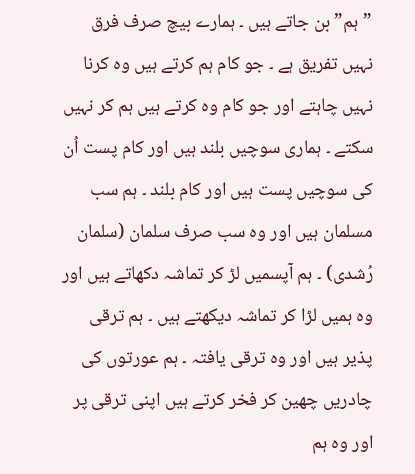”ہم” بن جاتے ہیں ۔ ہمارے بیچ صرف فرق نہیں تفریق ہے ۔ جو کام ہم کرتے ہیں وہ کرنا نہیں چاہتے اور جو کام وہ کرتے ہیں ہم کر نہیں سکتے ۔ ہماری سوچیں بلند ہیں اور کام پست اُن کی سوچیں پست ہیں اور کام بلند ۔ ہم سب مسلمان ہیں اور وہ سب صرف سلمان (سلمان رُشدی) ۔ ہم آپسمیں لڑ کر تماشہ دکھاتے ہیں اور وہ ہمیں لڑا کر تماشہ دیکھتے ہیں ۔ ہم ترقی پذیر ہیں اور وہ ترقی یافتہ ۔ ہم عورتوں کی چادریں چھین کر فخر کرتے ہیں اپنی ترقی پر اور وہ ہم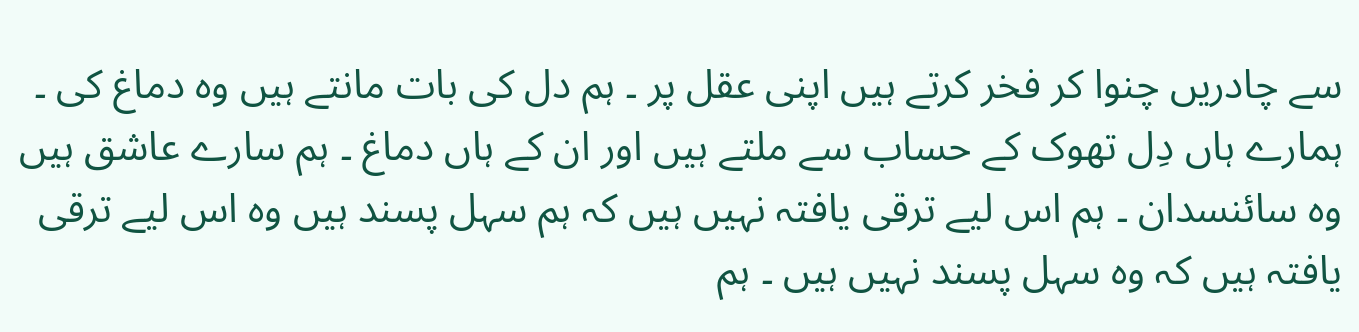سے چادریں چنوا کر فخر کرتے ہیں اپنی عقل پر ۔ ہم دل کی بات مانتے ہیں وہ دماغ کی ۔ ہمارے ہاں دِل تھوک کے حساب سے ملتے ہیں اور ان کے ہاں دماغ ۔ ہم سارے عاشق ہیں وہ سائنسدان ۔ ہم اس لیے ترقی یافتہ نہیں ہیں کہ ہم سہل پسند ہیں وہ اس لیے ترقی یافتہ ہیں کہ وہ سہل پسند نہیں ہیں ۔ ہم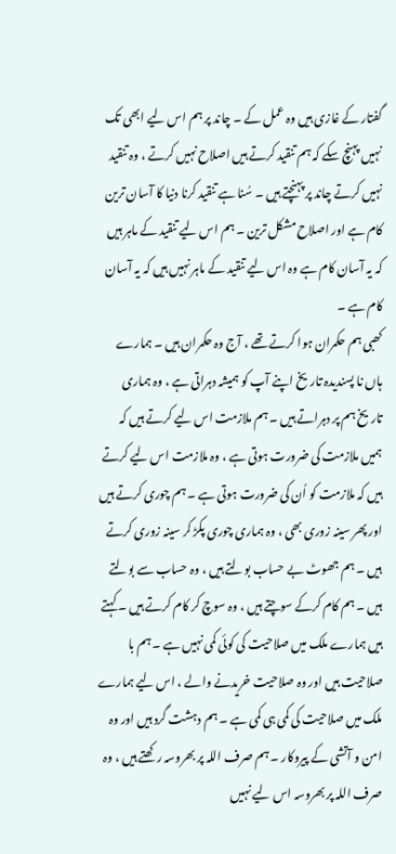گفتار کے غازی ہیں وہ عمل کے ۔ چاند پر ہم اس لیے ابھی تک نہیں پہنچ سکے کہ ہم تنقید کرتے ہیں اصلاح نہیں کرتے ، وہ تنقید نہیں کرتے چاند پر پہنچتے ہیں ۔ سُنا ہے تنقید کرنا دنیا کا آسان ترین کام ہے اور اصلاح مشکل ترین ۔ ہم اس لیے تنقید کے ماہر ہیں کہ یہ آسان کام ہے وہ اس لیے تنقید کے ماہر نہیں ہیں کہ یہ آسان کام ہے ۔
کھبی ہم حکمران ہوا کرتے تھے ، آج وہ حکمران ہیں ۔ ہمارے ہاں نا پسندیدہ تاریخ اپنے آپ کو ہمیشہ دہراتی ہے ، وہ ہماری تاریخ ہم پر دہراتے ہیں ۔ ہم ملازمت اس لیے کرتے ہیں کہ ہمیں ملازمت کی ضرورت ہوتی ہے ، وہ ملازمت اس لیے کرتے ہیں کہ ملازمت کو اُن کی ضرورت ہوتی ہے ۔ ہم چوری کرتے ہیں اور پھر سینہ زوری بھی ، وہ ہماری چوری پکڑ کر سینہ زوری کرتے ہیں ۔ ہم جھوٹ بے حساب بولتے ہیں ، وہ حساب سے بولتے ہیں ۔ ہم کام کرکے سوچتے ہیں ، وہ سوچ کر کام کرتے ہیں ۔ کہتے ہیں ہمارے ملک میں صلاحیت کی کوئی کمی نہیں ہے ۔ ہم با صلاحیت ہیں اور وہ صلاحیت خریدنے والے ، اس لیے ہمارے ملک میں صلاحیت کی کمی ہی کمی ہے ۔ ہم دہشت گرد ہیں اور وہ امن و آتشی کے پیروکار ۔ ہم صرف اللہ پر بھروسہ رکھتے ہیں ، وہ صرف اللہ پر بھروسہ اس لیے نہیں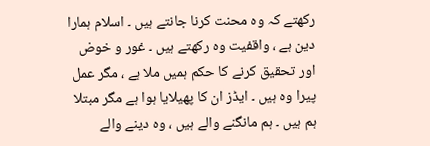رکھتے کہ وہ محنت کرنا جانتے ہیں ۔ اسلام ہمارا دین ہے ، واقفیت وہ رکھتے ہیں ۔ غور و خوض اور تحقیق کرنے کا حکم ہمیں ملا ہے ، مگر عمل پیرا وہ ہیں ۔ ایڈز ان کا پھیلایا ہوا ہے مگر مبتلا ہم ہیں ۔ ہم مانگنے والے ہیں ، وہ دینے والے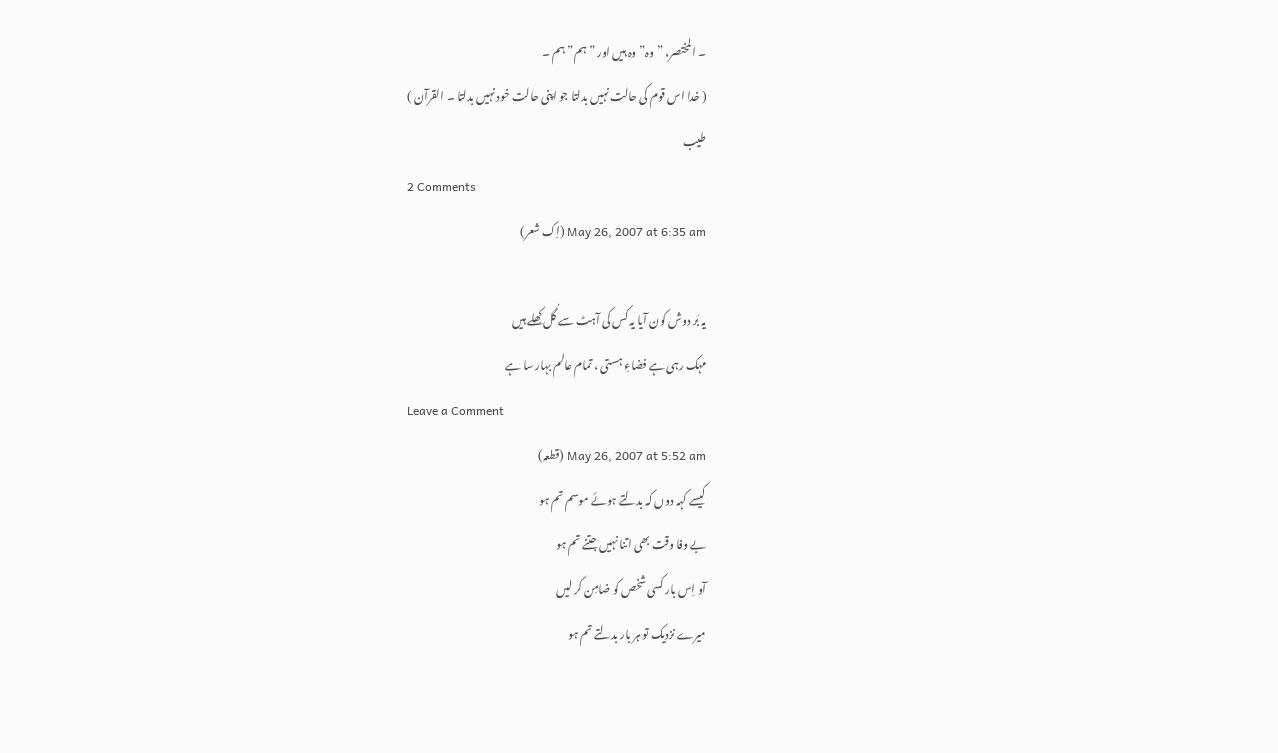۔ المختصر، ”وہ” وہ ہیں اور ”ہم” ہم ۔
( خدا اس قوم کی حالت نہیں بدلتا جو اپنی حالت خود نہیں بدلتا ۔ القرآن )
طیب
2 Comments
May 26, 2007 at 6:35 am (اِک شعر)

یہ بَر دوش کون آیا یہ کس کی آہٹ سے گُل کِھلے ہیں
مہک رہی ہے فضاءِ ہستی ، تمام عالم بہار سا ہے
Leave a Comment
May 26, 2007 at 5:52 am (قطعہ)
کیسے کہہ دوں کہ بدلتے ہوئے موسم تم ہو
بے وفا وقت بھی اتنا نہیں جتنے تم ہو
آو اِس بار کسی شخص کو ضامِن کر لیں
میرے نزدیک تو ہر بار بدلتے تم ہو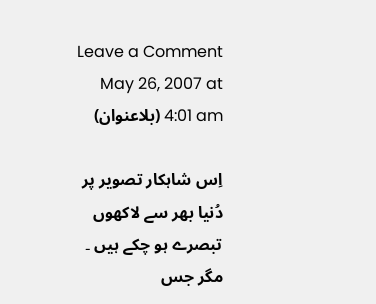Leave a Comment
May 26, 2007 at 4:01 am (بلاعنوان)

اِس شاہکار تصویر پر دُنیا بھر سے لاکھوں تبصرے ہو چکے ہیں ۔ مگر جس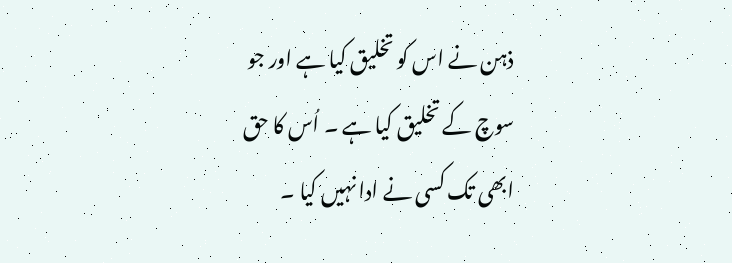ذہن نے اس کو تخلیق کیا ہے اور جو سوچ کے تخلیق کیا ہے ۔ اُس کا حق ابھی تک کسی نے ادا نہیں کیا ۔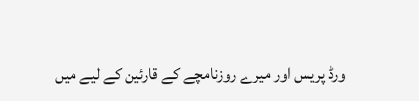ورڈ پریس اور میرے روزنامچے کے قارئین کے لیے میں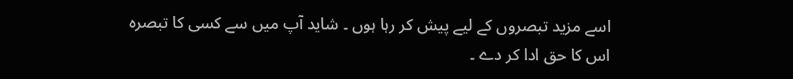اسے مزید تبصروں کے لیے پیش کر رہا ہوں ۔ شاید آپ میں سے کسی کا تبصرہ اس کا حق ادا کر دے ۔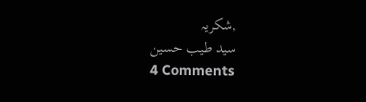,شکریہ
سید طیب حسین
4 Comments